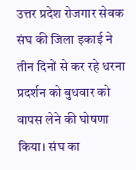उत्तर प्रदेश रोजगार सेवक संघ की जिला इकाई ने तीन दिनों से कर रहे धरना प्रदर्शन को बुधवार को वापस लेने की घोषणा किया। संघ का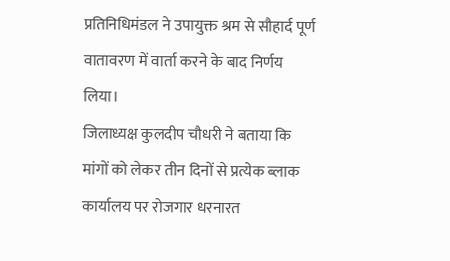प्रतिनिधिमंडल ने उपायुक्त श्रम से सौहार्द पूर्ण वातावरण में वार्ता करने के बाद निर्णय लिया।
जिलाध्यक्ष कुलदीप चौधरी ने बताया कि मांगों को लेकर तीन दिनों से प्रत्येक ब्लाक कार्यालय पर रोजगार धरनारत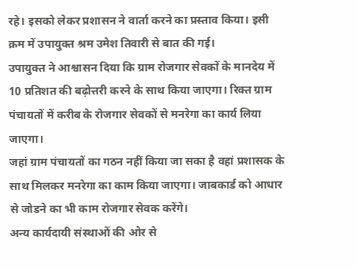रहे। इसको लेकर प्रशासन ने वार्ता करने का प्रस्ताव किया। इसी क्रम में उपायुक्त श्रम उमेश तिवारी से बात की गई।
उपायुक्त ने आश्वासन दिया कि ग्राम रोजगार सेवकों के मानदेय में 10 प्रतिशत की बढ़ोत्तरी करने के साथ किया जाएगा। रिक्त ग्राम पंचायतों में करीब के रोजगार सेवकों से मनरेगा का कार्य लिया जाएगा।
जहां ग्राम पंचायतों का गठन नहीं किया जा सका है वहां प्रशासक के साथ मिलकर मनरेगा का काम किया जाएगा। जाबकार्ड को आधार से जोडने का भी काम रोजगार सेवक करेंगे।
अन्य कार्यदायी संस्थाओं की ओर से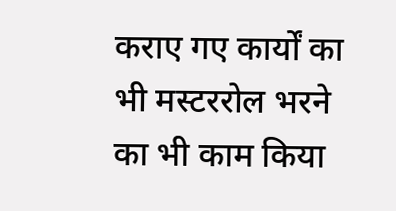कराए गए कार्यों का भी मस्टररोल भरने का भी काम किया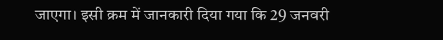जाएगा। इसी क्रम में जानकारी दिया गया कि 29 जनवरी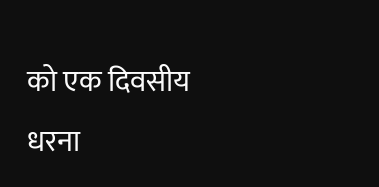को एक दिवसीय धरना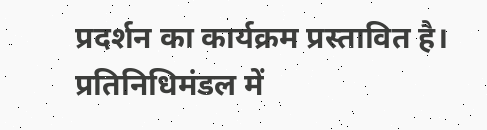प्रदर्शन का कार्यक्रम प्रस्तावित है। प्रतिनिधिमंडल में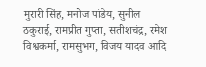मुरारी सिंह, मनोज पांडेय, सुनील ठकुराई, रामप्रीत गुप्ता, सतीशचंद्र, रमेश विश्वकर्मा, रामसुभग, विजय यादव आदि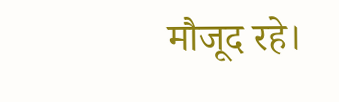मौजूद रहे।